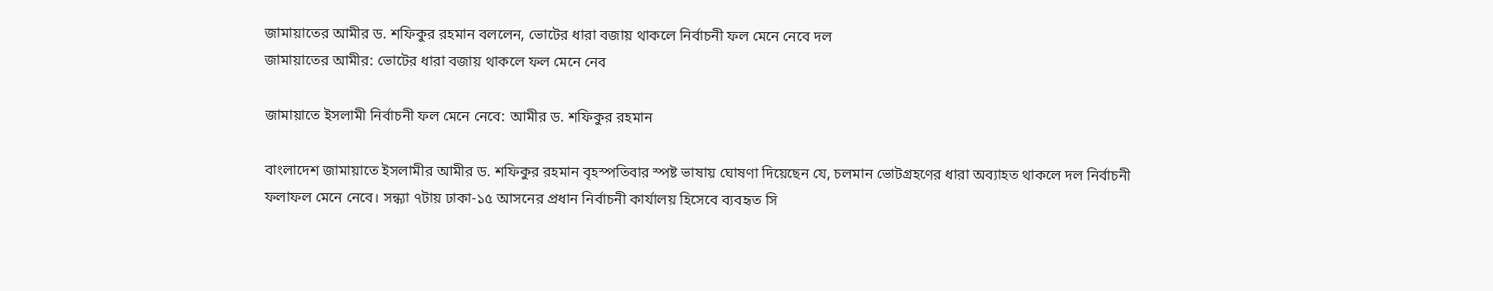জামায়াতের আমীর ড. শফিকুর রহমান বললেন, ভোটের ধারা বজায় থাকলে নির্বাচনী ফল মেনে নেবে দল
জামায়াতের আমীর: ভোটের ধারা বজায় থাকলে ফল মেনে নেব

জামায়াতে ইসলামী নির্বাচনী ফল মেনে নেবে: আমীর ড. শফিকুর রহমান

বাংলাদেশ জামায়াতে ইসলামীর আমীর ড. শফিকুর রহমান বৃহস্পতিবার স্পষ্ট ভাষায় ঘোষণা দিয়েছেন যে, চলমান ভোটগ্রহণের ধারা অব্যাহত থাকলে দল নির্বাচনী ফলাফল মেনে নেবে। সন্ধ্যা ৭টায় ঢাকা-১৫ আসনের প্রধান নির্বাচনী কার্যালয় হিসেবে ব্যবহৃত সি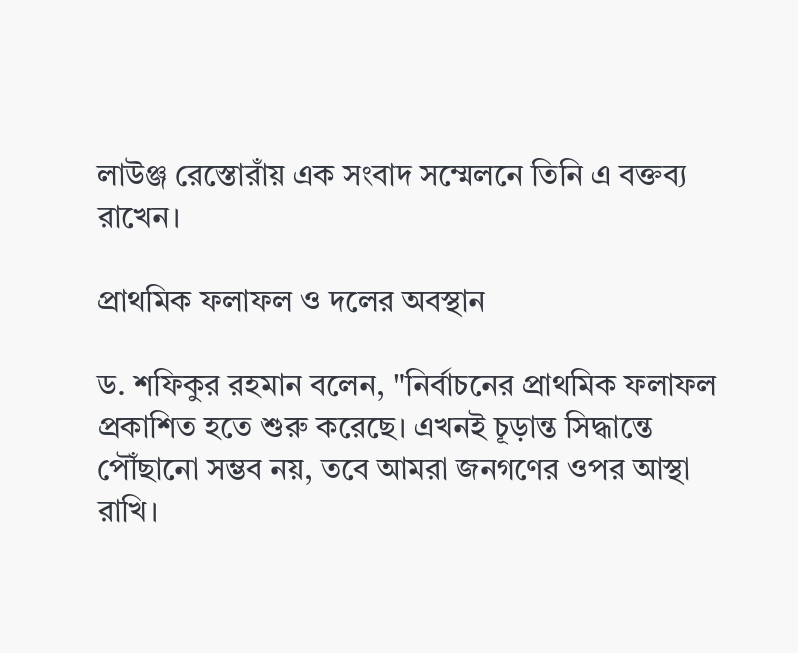লাউঞ্জ রেস্তোরাঁয় এক সংবাদ সম্মেলনে তিনি এ বক্তব্য রাখেন।

প্রাথমিক ফলাফল ও দলের অবস্থান

ড. শফিকুর রহমান বলেন, "নির্বাচনের প্রাথমিক ফলাফল প্রকাশিত হতে শুরু করেছে। এখনই চূড়ান্ত সিদ্ধান্তে পৌঁছানো সম্ভব নয়, তবে আমরা জনগণের ওপর আস্থা রাখি।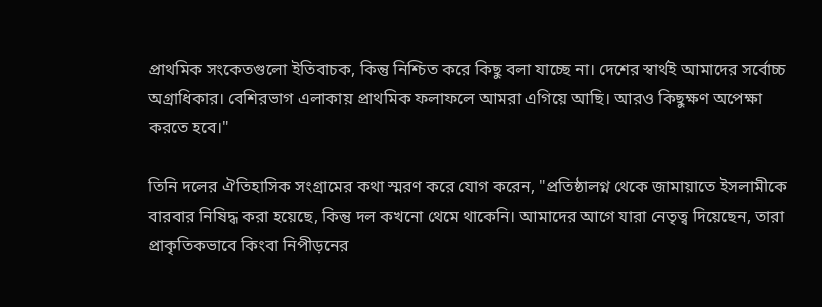প্রাথমিক সংকেতগুলো ইতিবাচক, কিন্তু নিশ্চিত করে কিছু বলা যাচ্ছে না। দেশের স্বার্থই আমাদের সর্বোচ্চ অগ্রাধিকার। বেশিরভাগ এলাকায় প্রাথমিক ফলাফলে আমরা এগিয়ে আছি। আরও কিছুক্ষণ অপেক্ষা করতে হবে।"

তিনি দলের ঐতিহাসিক সংগ্রামের কথা স্মরণ করে যোগ করেন, "প্রতিষ্ঠালগ্ন থেকে জামায়াতে ইসলামীকে বারবার নিষিদ্ধ করা হয়েছে, কিন্তু দল কখনো থেমে থাকেনি। আমাদের আগে যারা নেতৃত্ব দিয়েছেন, তারা প্রাকৃতিকভাবে কিংবা নিপীড়নের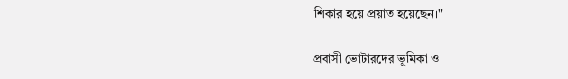শিকার হয়ে প্রয়াত হয়েছেন।"

প্রবাসী ভোটারদের ভূমিকা ও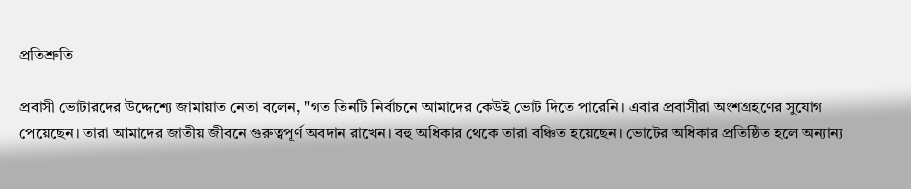প্রতিশ্রুতি

প্রবাসী ভোটারদের উদ্দেশ্যে জামায়াত নেতা বলেন, "গত তিনটি নির্বাচনে আমাদের কেউই ভোট দিতে পারেনি। এবার প্রবাসীরা অংশগ্রহণের সুযোগ পেয়েছেন। তারা আমাদের জাতীয় জীবনে গুরুত্বপূর্ণ অবদান রাখেন। বহু অধিকার থেকে তারা বঞ্চিত হয়েছেন। ভোটের অধিকার প্রতিষ্ঠিত হলে অন্যান্য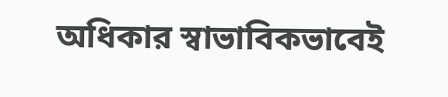অধিকার স্বাভাবিকভাবেই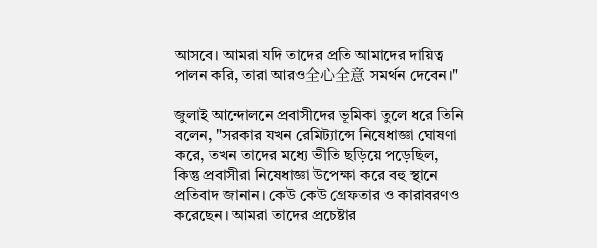আসবে। আমরা যদি তাদের প্রতি আমাদের দায়িত্ব পালন করি, তারা আরও全心全意 সমর্থন দেবেন।"

জুলাই আন্দোলনে প্রবাসীদের ভূমিকা তুলে ধরে তিনি বলেন, "সরকার যখন রেমিট্যান্সে নিষেধাজ্ঞা ঘোষণা করে, তখন তাদের মধ্যে ভীতি ছড়িয়ে পড়েছিল, কিন্তু প্রবাসীরা নিষেধাজ্ঞা উপেক্ষা করে বহু স্থানে প্রতিবাদ জানান। কেউ কেউ গ্রেফতার ও কারাবরণও করেছেন। আমরা তাদের প্রচেষ্টার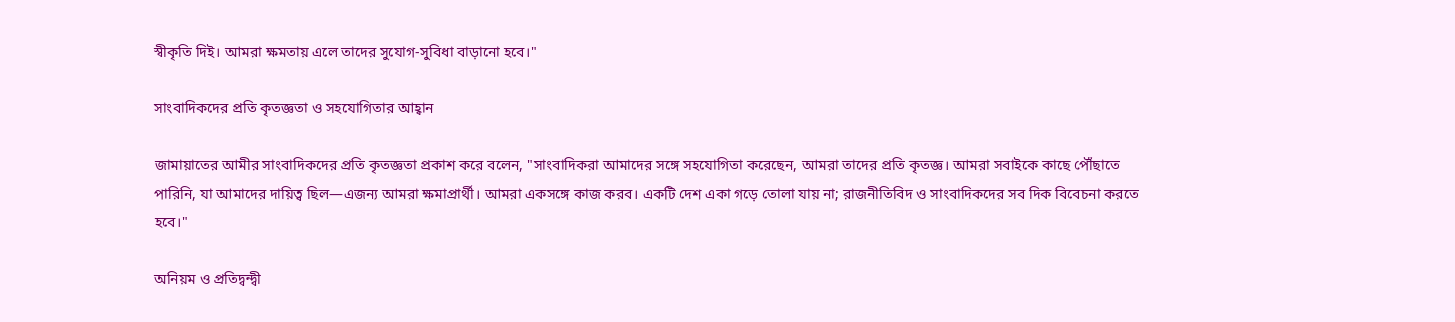স্বীকৃতি দিই। আমরা ক্ষমতায় এলে তাদের সুযোগ-সুবিধা বাড়ানো হবে।"

সাংবাদিকদের প্রতি কৃতজ্ঞতা ও সহযোগিতার আহ্বান

জামায়াতের আমীর সাংবাদিকদের প্রতি কৃতজ্ঞতা প্রকাশ করে বলেন, "সাংবাদিকরা আমাদের সঙ্গে সহযোগিতা করেছেন, আমরা তাদের প্রতি কৃতজ্ঞ। আমরা সবাইকে কাছে পৌঁছাতে পারিনি, যা আমাদের দায়িত্ব ছিল—এজন্য আমরা ক্ষমাপ্রার্থী। আমরা একসঙ্গে কাজ করব। একটি দেশ একা গড়ে তোলা যায় না; রাজনীতিবিদ ও সাংবাদিকদের সব দিক বিবেচনা করতে হবে।"

অনিয়ম ও প্রতিদ্বন্দ্বী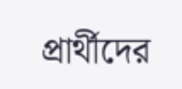প্রার্থীদের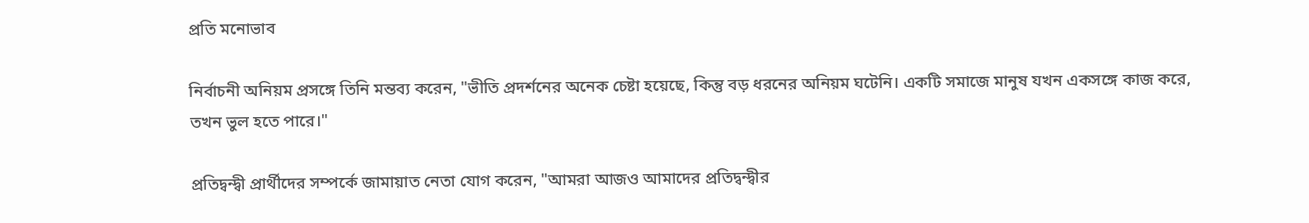প্রতি মনোভাব

নির্বাচনী অনিয়ম প্রসঙ্গে তিনি মন্তব্য করেন, "ভীতি প্রদর্শনের অনেক চেষ্টা হয়েছে, কিন্তু বড় ধরনের অনিয়ম ঘটেনি। একটি সমাজে মানুষ যখন একসঙ্গে কাজ করে, তখন ভুল হতে পারে।"

প্রতিদ্বন্দ্বী প্রার্থীদের সম্পর্কে জামায়াত নেতা যোগ করেন, "আমরা আজও আমাদের প্রতিদ্বন্দ্বীর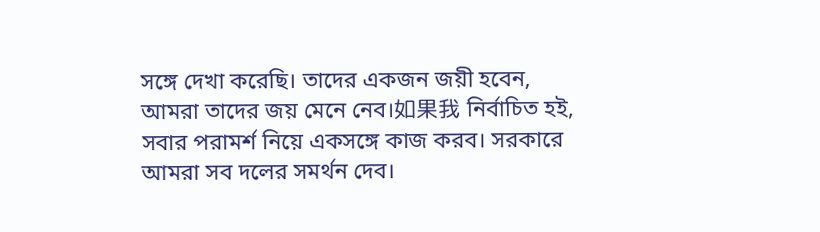সঙ্গে দেখা করেছি। তাদের একজন জয়ী হবেন, আমরা তাদের জয় মেনে নেব।如果我 নির্বাচিত হই, সবার পরামর্শ নিয়ে একসঙ্গে কাজ করব। সরকারে আমরা সব দলের সমর্থন দেব।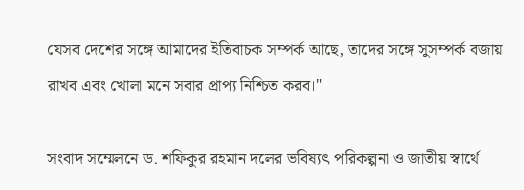যেসব দেশের সঙ্গে আমাদের ইতিবাচক সম্পর্ক আছে, তাদের সঙ্গে সুসম্পর্ক বজায় রাখব এবং খোলা মনে সবার প্রাপ্য নিশ্চিত করব।"

সংবাদ সম্মেলনে ড. শফিকুর রহমান দলের ভবিষ্যৎ পরিকল্পনা ও জাতীয় স্বার্থে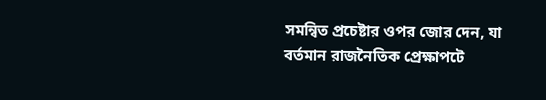সমন্বিত প্রচেষ্টার ওপর জোর দেন, যা বর্তমান রাজনৈতিক প্রেক্ষাপটে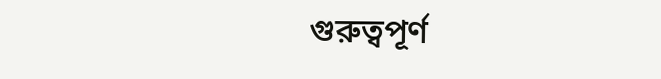গুরুত্বপূর্ণ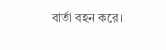বার্তা বহন করে।